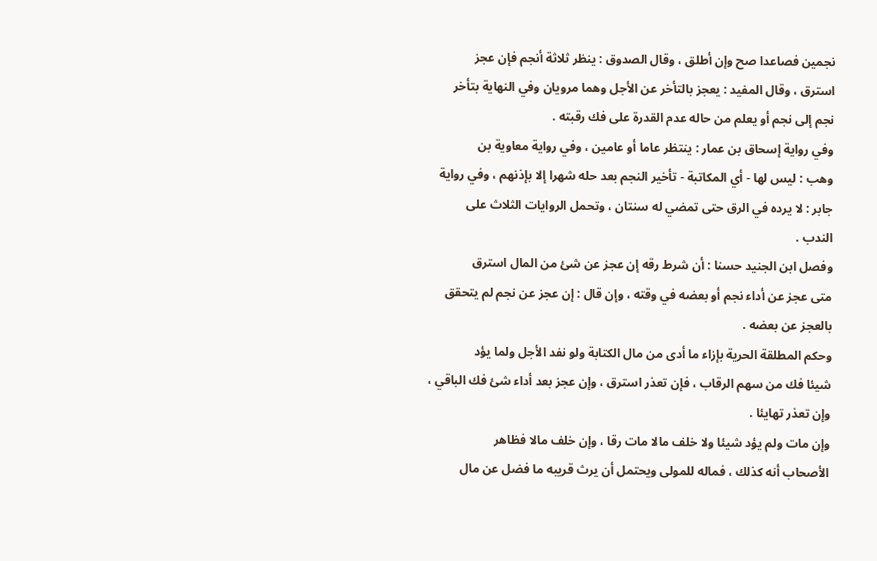نجمين فصاعدا صح وإن أطلق ، وقال الصدوق : ينظر ثلاثة أنجم فإن عجز
استرق ، وقال المفيد : يعجز بالتأخر عن الأجل وهما مرويان وفي النهاية بتأخر
نجم إلى نجم أو يعلم من حاله عدم القدرة على فك رقبته .
وفي رواية إسحاق بن عمار : ينتظر عاما أو عامين ، وفي رواية معاوية بن
وهب : ليس لها - أي المكاتبة - تأخير النجم بعد حله شهرا إلا بإذنهم ، وفي رواية
جابر : لا يرده في الرق حتى تمضي له سنتان ، وتحمل الروايات الثلاث على
الندب .
وفصل ابن الجنيد حسنا : أن شرط رقه إن عجز عن شئ من المال استرق
متى عجز عن أداء نجم أو بعضه في وقته ، وإن قال : إن عجز عن نجم لم يتحقق
بالعجز عن بعضه .
وحكم المطلقة الحرية بإزاء ما أدى من مال الكتابة ولو نفد الأجل ولما يؤد
شيئا فك من سهم الرقاب ، فإن تعذر استرق ، وإن عجز بعد أداء شئ فك الباقي ،
وإن تعذر تهايئا .
وإن مات ولم يؤد شيئا ولا خلف مالا مات رقا ، وإن خلف مالا فظاهر
الأصحاب أنه كذلك ، فماله للمولى ويحتمل أن يرث قريبه ما فضل عن مال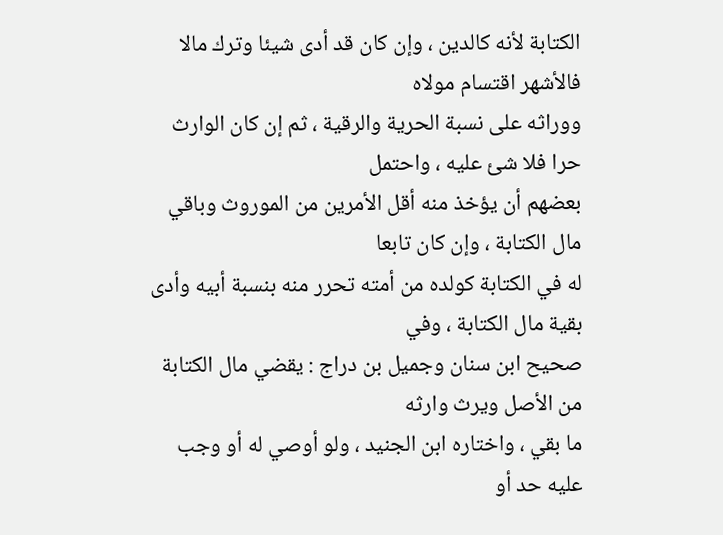الكتابة لأنه كالدين ، وإن كان قد أدى شيئا وترك مالا فالأشهر اقتسام مولاه
ووراثه على نسبة الحرية والرقية ، ثم إن كان الوارث حرا فلا شئ عليه ، واحتمل
بعضهم أن يؤخذ منه أقل الأمرين من الموروث وباقي مال الكتابة ، وإن كان تابعا
له في الكتابة كولده من أمته تحرر منه بنسبة أبيه وأدى بقية مال الكتابة ، وفي
صحيح ابن سنان وجميل بن دراج : يقضي مال الكتابة من الأصل ويرث وارثه
ما بقي ، واختاره ابن الجنيد ، ولو أوصي له أو وجب عليه حد أو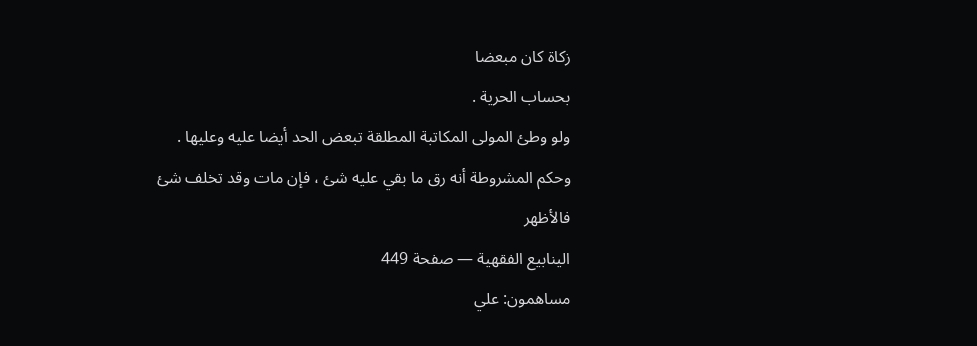زكاة كان مبعضا
بحساب الحرية .
ولو وطئ المولى المكاتبة المطلقة تبعض الحد أيضا عليه وعليها .
وحكم المشروطة أنه رق ما بقي عليه شئ ، فإن مات وقد تخلف شئ فالأظهر
الينابيع الفقهية — صفحة 449
مساهمون: علي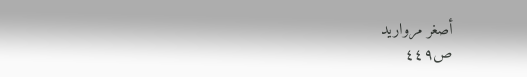أصغر مرواريد
ص٤٤٩